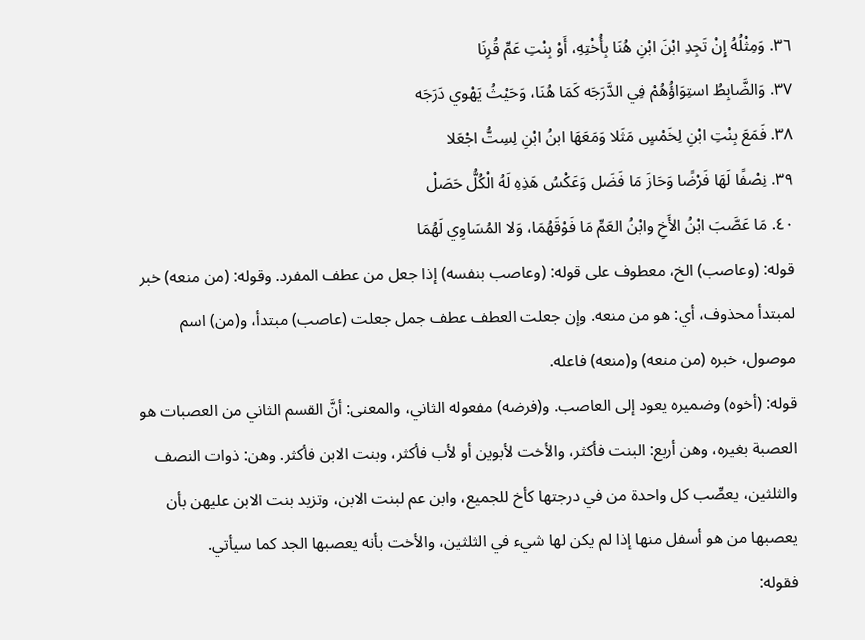٣٦. وَمِثْلُهُ إِنْ تَجِدِ ابْنَ ابْنِ هُنَا بِأُخْتِهِ، أَوْ بِنْتِ عَمِّ قُرِنَا
٣٧. وَالضَّابِطُ استِوَاؤُهُمْ فِي الدَّرَجَه كَمَا هُنَا، وَحَيْثُ يَهْوي دَرَجَه
٣٨. فَمَعَ بِنْتِ ابْنِ لِخَمْسٍ مَثَلا وَمَعَهَا ابنُ ابْنِ لِسِتُّ اجْعَلا
٣٩. نِصْفًا لَهَا فَرْضًا وَحَازَ مَا فَضَل وَعَكْسُ هَذِهِ لَهُ الْكُلُّ حَصَلْ
٤٠. مَا عَصَّبَ ابْنُ الأَخِ وابْنُ العَمِّ مَا فَوْقَهُمَا، وَلا المُسَاوِي لَهُمَا
قوله: (وعاصب) الخ، معطوف على قوله: (وعاصب بنفسه) إذا جعل من عطف المفرد. وقوله: (من منعه) خبر لمبتدأ محذوف، أي: هو من منعه. وإن جعلت العطف عطف جمل جعلت (عاصب) مبتدأ، و(من) اسم موصول، خبره (من منعه) و(منعه) فاعله.
قوله: (أخوه) وضميره يعود إلى العاصب. و(فرضه) مفعوله الثاني، والمعنى: أنَّ القسم الثاني من العصبات هو العصبة بغيره، وهن أربع: البنت فأكثر، والأخت لأبوين أو لأب فأكثر، وبنت الابن فأكثر. وهن: ذوات النصف والثلثين، يعصِّب كل واحدة من في درجتها كأخ للجميع، وابن عم لبنت الابن، وتزيد بنت الابن عليهن بأن يعصبها من هو أسفل منها إذا لم يكن لها شيء في الثلثين، والأخت بأنه يعصبها الجد كما سيأتي.
فقوله: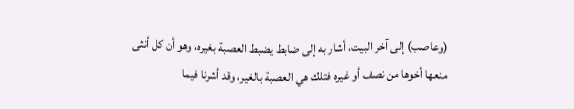(وعاصب) إلى آخر البيت، أشار به إلى ضابط يضبط العصبة بغيره، وهو أن كل أنثى منعها أخوها من نصف أو غيره فتلك هي العصبة بالغير، وقد أشرنا فيما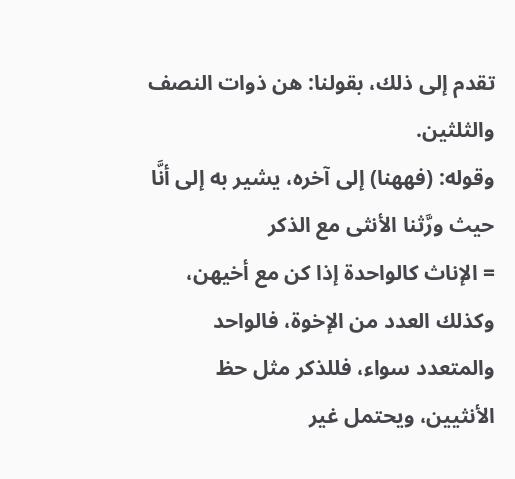تقدم إلى ذلك، بقولنا: هن ذوات النصف والثلثين.
وقوله: (فههنا) إلى آخره، يشير به إلى أنَّا حيث ورَّثنا الأنثى مع الذكر
= الإناث كالواحدة إذا كن مع أخيهن، وكذلك العدد من الإخوة، فالواحد والمتعدد سواء، فللذكر مثل حظ الأنثيين، ويحتمل غير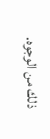ذلك من الوجوه.